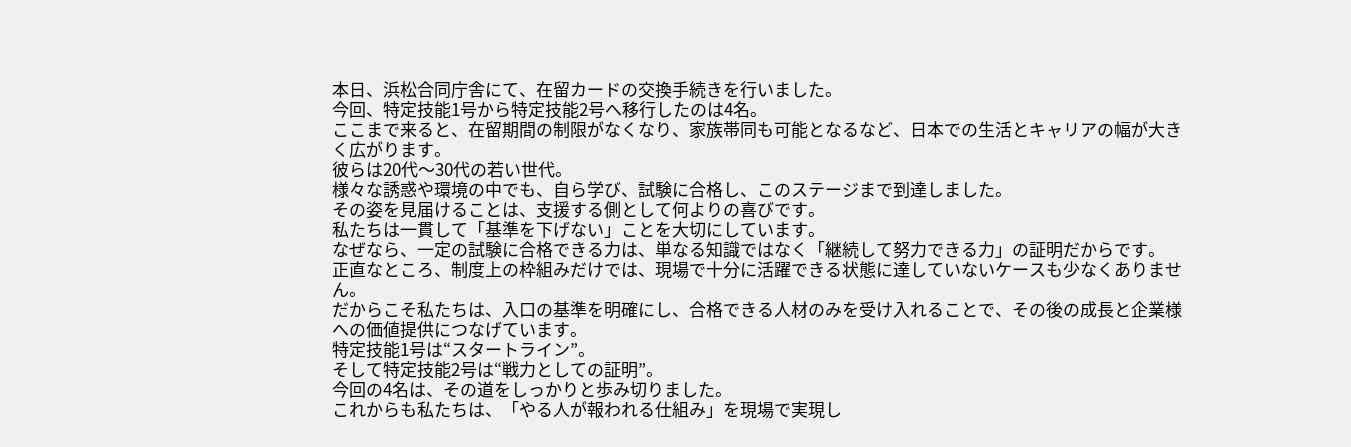本日、浜松合同庁舎にて、在留カードの交換手続きを行いました。
今回、特定技能1号から特定技能2号へ移行したのは4名。
ここまで来ると、在留期間の制限がなくなり、家族帯同も可能となるなど、日本での生活とキャリアの幅が大きく広がります。
彼らは20代〜30代の若い世代。
様々な誘惑や環境の中でも、自ら学び、試験に合格し、このステージまで到達しました。
その姿を見届けることは、支援する側として何よりの喜びです。
私たちは一貫して「基準を下げない」ことを大切にしています。
なぜなら、一定の試験に合格できる力は、単なる知識ではなく「継続して努力できる力」の証明だからです。
正直なところ、制度上の枠組みだけでは、現場で十分に活躍できる状態に達していないケースも少なくありません。
だからこそ私たちは、入口の基準を明確にし、合格できる人材のみを受け入れることで、その後の成長と企業様への価値提供につなげています。
特定技能1号は“スタートライン”。
そして特定技能2号は“戦力としての証明”。
今回の4名は、その道をしっかりと歩み切りました。
これからも私たちは、「やる人が報われる仕組み」を現場で実現し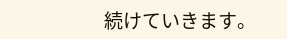続けていきます。